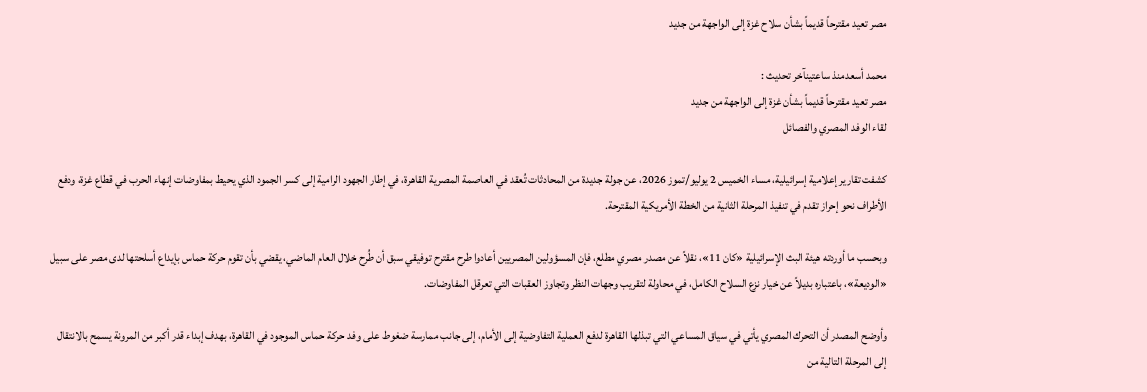مصر تعيد مقترحاً قديماً بشأن سلاح غزة إلى الواجهة من جديد

محمد أسعدمنذ ساعتينآخر تحديث :
مصر تعيد مقترحاً قديماً بشأن غزة إلى الواجهة من جديد
لقاء الوفد المصري والفصائل

كشفت تقارير إعلامية إسرائيلية، مساء الخميس 2 يوليو/تموز 2026، عن جولة جديدة من المحادثات تُعقد في العاصمة المصرية القاهرة، في إطار الجهود الرامية إلى كسر الجمود الذي يحيط بمفاوضات إنهاء الحرب في قطاع غزة، ودفع الأطراف نحو إحراز تقدم في تنفيذ المرحلة الثانية من الخطة الأمريكية المقترحة.

وبحسب ما أوردته هيئة البث الإسرائيلية «كان 11»، نقلاً عن مصدر مصري مطلع، فإن المسؤولين المصريين أعادوا طرح مقترح توفيقي سبق أن طُرح خلال العام الماضي، يقضي بأن تقوم حركة حماس بإيداع أسلحتها لدى مصر على سبيل «الوديعة»، باعتباره بديلاً عن خيار نزع السلاح الكامل، في محاولة لتقريب وجهات النظر وتجاوز العقبات التي تعرقل المفاوضات.

وأوضح المصدر أن التحرك المصري يأتي في سياق المساعي التي تبذلها القاهرة لدفع العملية التفاوضية إلى الأمام، إلى جانب ممارسة ضغوط على وفد حركة حماس الموجود في القاهرة، بهدف إبداء قدر أكبر من المرونة يسمح بالانتقال إلى المرحلة التالية من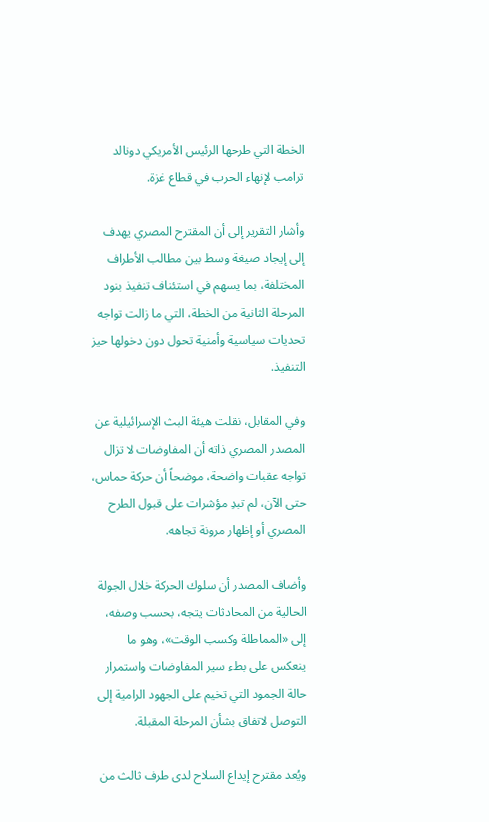الخطة التي طرحها الرئيس الأمريكي دونالد ترامب لإنهاء الحرب في قطاع غزة.

وأشار التقرير إلى أن المقترح المصري يهدف إلى إيجاد صيغة وسط بين مطالب الأطراف المختلفة، بما يسهم في استئناف تنفيذ بنود المرحلة الثانية من الخطة، التي ما زالت تواجه تحديات سياسية وأمنية تحول دون دخولها حيز التنفيذ.

وفي المقابل، نقلت هيئة البث الإسرائيلية عن المصدر المصري ذاته أن المفاوضات لا تزال تواجه عقبات واضحة، موضحاً أن حركة حماس، حتى الآن، لم تبدِ مؤشرات على قبول الطرح المصري أو إظهار مرونة تجاهه.

وأضاف المصدر أن سلوك الحركة خلال الجولة الحالية من المحادثات يتجه، بحسب وصفه، إلى «المماطلة وكسب الوقت»، وهو ما ينعكس على بطء سير المفاوضات واستمرار حالة الجمود التي تخيم على الجهود الرامية إلى التوصل لاتفاق بشأن المرحلة المقبلة.

ويُعد مقترح إيداع السلاح لدى طرف ثالث من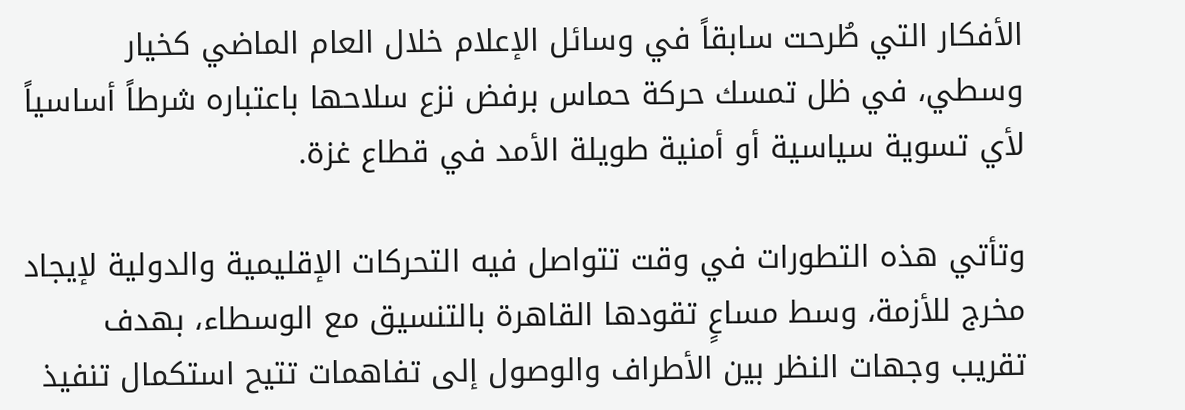الأفكار التي طُرحت سابقاً في وسائل الإعلام خلال العام الماضي كخيار وسطي، في ظل تمسك حركة حماس برفض نزع سلاحها باعتباره شرطاً أساسياً لأي تسوية سياسية أو أمنية طويلة الأمد في قطاع غزة.

وتأتي هذه التطورات في وقت تتواصل فيه التحركات الإقليمية والدولية لإيجاد مخرج للأزمة، وسط مساعٍ تقودها القاهرة بالتنسيق مع الوسطاء، بهدف تقريب وجهات النظر بين الأطراف والوصول إلى تفاهمات تتيح استكمال تنفيذ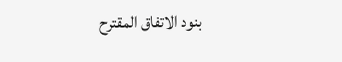بنود الاتفاق المقترح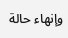وإنهاء حالة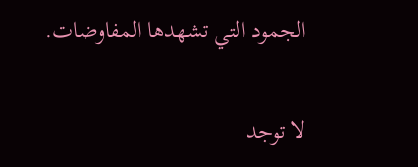الجمود التي تشهدها المفاوضات.

لا توجد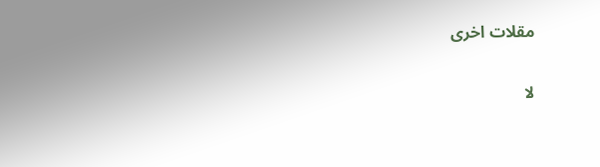مقلات اخرى

لا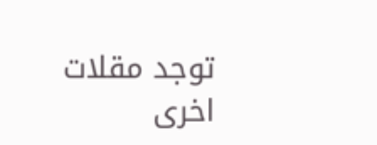توجد مقلات اخرى